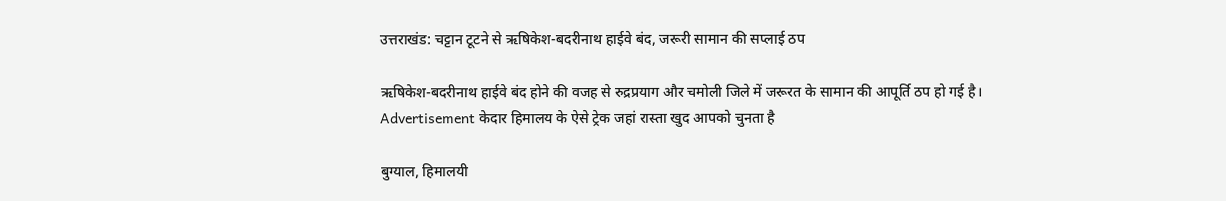उत्तराखंड: चट्टान टूटने से ऋषिकेश-बदरीनाथ हाईवे बंद, जरूरी सामान की सप्लाई ठप

ऋषिकेश-बदरीनाथ हाईवे बंद होने की वजह से रुद्रप्रयाग और चमोली जिले में जरूरत के सामान की आपूर्ति ठप हो गई है।
Advertisement केदार हिमालय के ऐसे ट्रेक जहां रास्ता खुद आपको चुनता है

बुग्याल, हिमालयी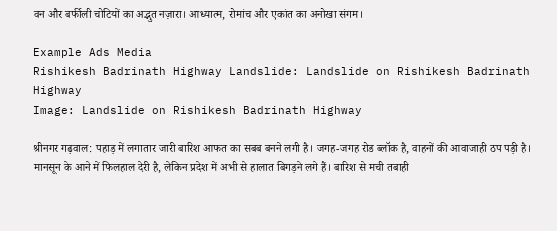वन और बर्फीली चोटियों का अद्भुत नज़ारा। आध्यात्म, रोमांच और एकांत का अनोखा संगम।

Example Ads Media
Rishikesh Badrinath Highway Landslide: Landslide on Rishikesh Badrinath Highway
Image: Landslide on Rishikesh Badrinath Highway

श्रीनगर गढ़वाल: पहाड़ में लगातार जारी बारिश आफत का सबब बनने लगी है। जगह-जगह रोड ब्लॉक है, वाहनों की आवाजाही ठप पड़ी है। मानसून के आने में फिलहाल देरी है, लेकिन प्रदेश में अभी से हालात बिगड़ने लगे हैं। बारिश से मची तबाही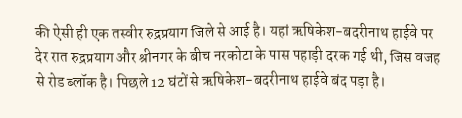की ऐसी ही एक तस्वीर रुद्रप्रयाग जिले से आई है। यहां ऋषिकेश-बदरीनाथ हाईवे पर देर रात रुद्रप्रयाग और श्रीनगर के बीच नरकोटा के पास पहाड़ी दरक गई थी, जिस वजह से रोड ब्लॉक है। पिछले 12 घंटों से ऋषिकेश-बदरीनाथ हाईवे बंद पड़ा है।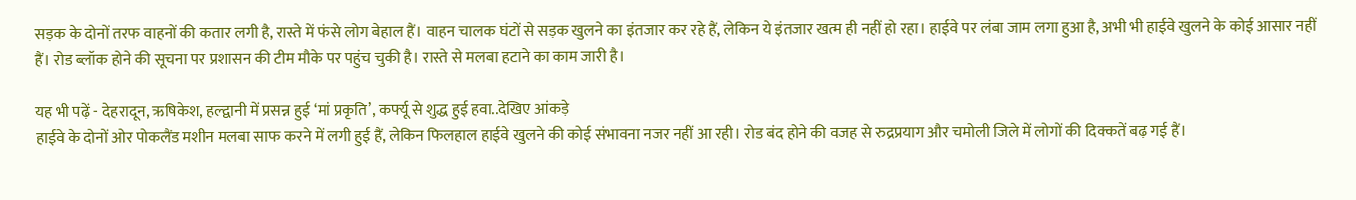सड़क के दोनों तरफ वाहनों की कतार लगी है, रास्ते में फंसे लोग बेहाल हैं। वाहन चालक घंटों से सड़क खुलने का इंतजार कर रहे हैं, लेकिन ये इंतजार खत्म ही नहीं हो रहा। हाईवे पर लंबा जाम लगा हुआ है, अभी भी हाईवे खुलने के कोई आसार नहीं हैं। रोड ब्लॉक होने की सूचना पर प्रशासन की टीम मौके पर पहुंच चुकी है। रास्ते से मलबा हटाने का काम जारी है।

यह भी पढ़ें - देहरादून, ऋषिकेश, हल्द्वानी में प्रसन्न हुई ‘मां प्रकृति’, कर्फ्यू से शुद्ध हुई हवा..देखिए आंकड़े
हाईवे के दोनों ओर पोकलैंड मशीन मलबा साफ करने में लगी हुई हैं, लेकिन फिलहाल हाईवे खुलने की कोई संभावना नजर नहीं आ रही। रोड बंद होने की वजह से रुद्रप्रयाग और चमोली जिले में लोगों की दिक्कतें बढ़ गई हैं।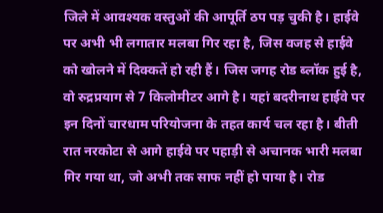जिले में आवश्यक वस्तुओं की आपूर्ति ठप पड़ चुकी है। हाईवे पर अभी भी लगातार मलबा गिर रहा है, जिस वजह से हाईवे को खोलने में दिक्कतें हो रही हैं। जिस जगह रोड ब्लॉक हुई है, वो रुद्रप्रयाग से 7 किलोमीटर आगे है। यहां बदरीनाथ हाईवे पर इन दिनों चारधाम परियोजना के तहत कार्य चल रहा है। बीती रात नरकोटा से आगे हाईवे पर पहाड़ी से अचानक भारी मलबा गिर गया था, जो अभी तक साफ नहीं हो पाया है। रोड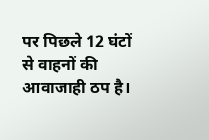पर पिछले 12 घंटों से वाहनों की आवाजाही ठप है।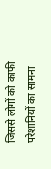जिससे लोगों को काफी परेशानियों का सामना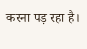करना पड़ रहा है।